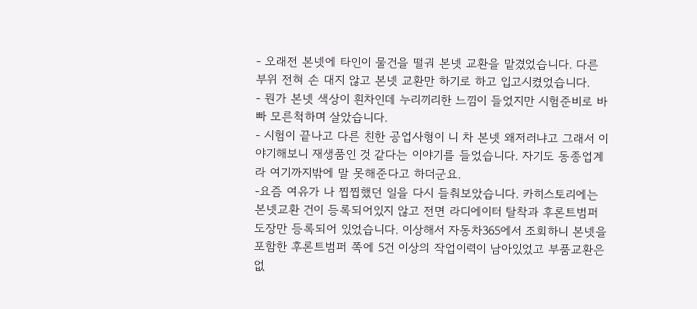- 오래전 본넷에 타인이 물건을 떨궈 본넷 교환을 맡겼었습니다. 다른 부위 전혀 손 대지 않고 본넷 교환만 하기로 하고 입고시켰었습니다.
- 뭔가 본넷 색상이 흰차인데 누리끼리한 느낌이 들었지만 시험준비로 바빠 모른척하며 살았습니다.
- 시험이 끝나고 다른 친한 공업사형이 니 차 본넷 왜저러냐고 그래서 이야기해보니 재생품인 것 같다는 이야기를 들었습니다. 자기도 동종업계라 여기까지밖에 말 못해준다고 하더군요.
-요즘 여유가 나 찝찝했던 일을 다시 들춰보았습니다. 카히스토리에는 본넷교환 건이 등록되어있지 않고 전면 라디에이터 탈착과 후론트범퍼 도장만 등록되어 있었습니다. 이상해서 자동차365에서 조회하니 본넷을 포함한 후론트범퍼 쪽에 5건 이상의 작업이력이 남아있었고 부품교환은 없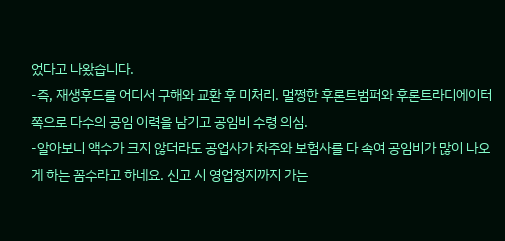었다고 나왔습니다.
-즉, 재생후드를 어디서 구해와 교환 후 미처리. 멀쩡한 후론트범퍼와 후론트라디에이터 쪽으로 다수의 공임 이력을 남기고 공임비 수령 의심.
-알아보니 액수가 크지 않더라도 공업사가 차주와 보험사를 다 속여 공임비가 많이 나오게 하는 꼼수라고 하네요. 신고 시 영업정지까지 가는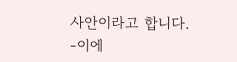사안이라고 합니다.
-이에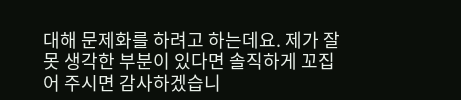대해 문제화를 하려고 하는데요. 제가 잘못 생각한 부분이 있다면 솔직하게 꼬집어 주시면 감사하겠습니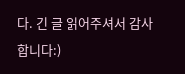다. 긴 글 읽어주셔서 감사합니다:)